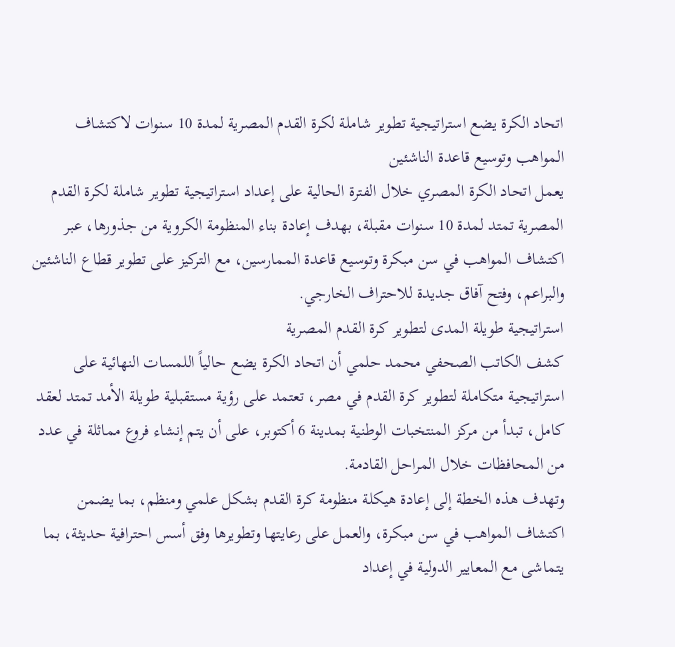اتحاد الكرة يضع استراتيجية تطوير شاملة لكرة القدم المصرية لمدة 10 سنوات لاكتشاف المواهب وتوسيع قاعدة الناشئين
يعمل اتحاد الكرة المصري خلال الفترة الحالية على إعداد استراتيجية تطوير شاملة لكرة القدم المصرية تمتد لمدة 10 سنوات مقبلة، بهدف إعادة بناء المنظومة الكروية من جذورها، عبر اكتشاف المواهب في سن مبكرة وتوسيع قاعدة الممارسين، مع التركيز على تطوير قطاع الناشئين والبراعم، وفتح آفاق جديدة للاحتراف الخارجي.
استراتيجية طويلة المدى لتطوير كرة القدم المصرية
كشف الكاتب الصحفي محمد حلمي أن اتحاد الكرة يضع حالياً اللمسات النهائية على استراتيجية متكاملة لتطوير كرة القدم في مصر، تعتمد على رؤية مستقبلية طويلة الأمد تمتد لعقد كامل، تبدأ من مركز المنتخبات الوطنية بمدينة 6 أكتوبر، على أن يتم إنشاء فروع مماثلة في عدد من المحافظات خلال المراحل القادمة.
وتهدف هذه الخطة إلى إعادة هيكلة منظومة كرة القدم بشكل علمي ومنظم، بما يضمن اكتشاف المواهب في سن مبكرة، والعمل على رعايتها وتطويرها وفق أسس احترافية حديثة، بما يتماشى مع المعايير الدولية في إعداد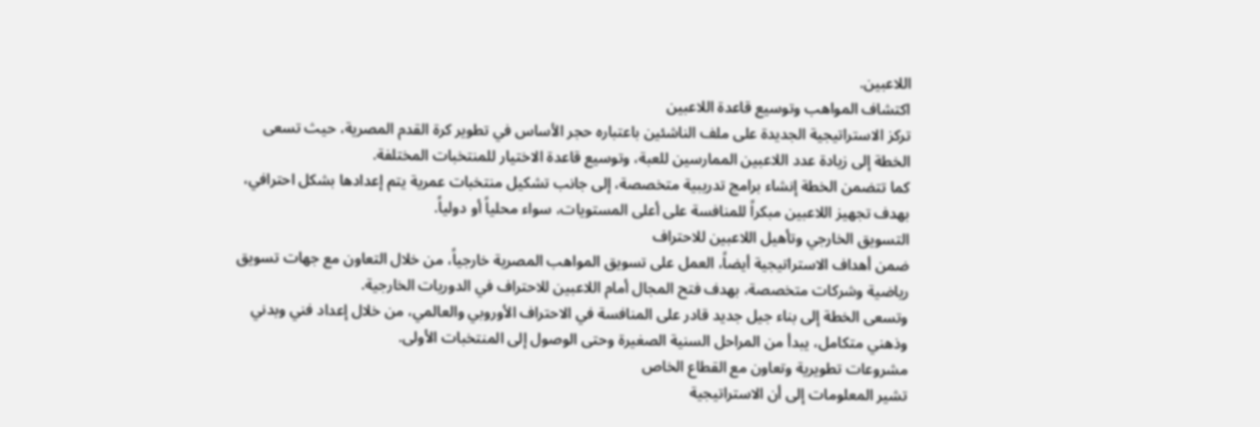اللاعبين.
اكتشاف المواهب وتوسيع قاعدة اللاعبين
تركز الاستراتيجية الجديدة على ملف الناشئين باعتباره حجر الأساس في تطوير كرة القدم المصرية، حيث تسعى الخطة إلى زيادة عدد اللاعبين الممارسين للعبة، وتوسيع قاعدة الاختيار للمنتخبات المختلفة.
كما تتضمن الخطة إنشاء برامج تدريبية متخصصة، إلى جانب تشكيل منتخبات عمرية يتم إعدادها بشكل احترافي، بهدف تجهيز اللاعبين مبكراً للمنافسة على أعلى المستويات، سواء محلياً أو دولياً.
التسويق الخارجي وتأهيل اللاعبين للاحتراف
ضمن أهداف الاستراتيجية أيضاً، العمل على تسويق المواهب المصرية خارجياً، من خلال التعاون مع جهات تسويق رياضية وشركات متخصصة، بهدف فتح المجال أمام اللاعبين للاحتراف في الدوريات الخارجية.
وتسعى الخطة إلى بناء جيل جديد قادر على المنافسة في الاحتراف الأوروبي والعالمي، من خلال إعداد فني وبدني وذهني متكامل، يبدأ من المراحل السنية الصغيرة وحتى الوصول إلى المنتخبات الأولى.
مشروعات تطويرية وتعاون مع القطاع الخاص
تشير المعلومات إلى أن الاستراتيجية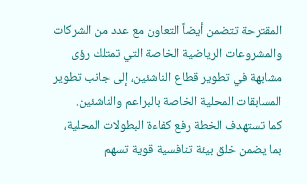المقترحة تتضمن أيضاً التعاون مع عدد من الشركات والمشروعات الرياضية الخاصة التي تمتلك رؤى مشابهة في تطوير قطاع الناشئين، إلى جانب تطوير المسابقات المحلية الخاصة بالبراعم والناشئين.
كما تستهدف الخطة رفع كفاءة البطولات المحلية، بما يضمن خلق بيئة تنافسية قوية تسهم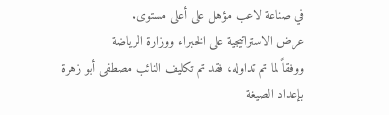في صناعة لاعب مؤهل على أعلى مستوى.
عرض الاستراتيجية على الخبراء ووزارة الرياضة
ووفقاً لما تم تداوله، فقد تم تكليف النائب مصطفى أبو زهرة بإعداد الصيغة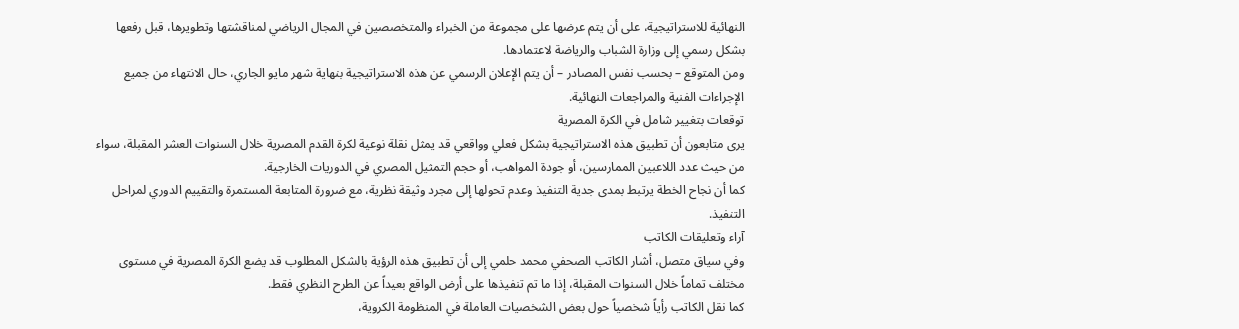النهائية للاستراتيجية، على أن يتم عرضها على مجموعة من الخبراء والمتخصصين في المجال الرياضي لمناقشتها وتطويرها، قبل رفعها بشكل رسمي إلى وزارة الشباب والرياضة لاعتمادها.
ومن المتوقع – بحسب نفس المصادر – أن يتم الإعلان الرسمي عن هذه الاستراتيجية بنهاية شهر مايو الجاري، حال الانتهاء من جميع الإجراءات الفنية والمراجعات النهائية.
توقعات بتغيير شامل في الكرة المصرية
يرى متابعون أن تطبيق هذه الاستراتيجية بشكل فعلي وواقعي قد يمثل نقلة نوعية لكرة القدم المصرية خلال السنوات العشر المقبلة، سواء من حيث عدد اللاعبين الممارسين، أو جودة المواهب، أو حجم التمثيل المصري في الدوريات الخارجية.
كما أن نجاح الخطة يرتبط بمدى جدية التنفيذ وعدم تحولها إلى مجرد وثيقة نظرية، مع ضرورة المتابعة المستمرة والتقييم الدوري لمراحل التنفيذ.
آراء وتعليقات الكاتب
وفي سياق متصل، أشار الكاتب الصحفي محمد حلمي إلى أن تطبيق هذه الرؤية بالشكل المطلوب قد يضع الكرة المصرية في مستوى مختلف تماماً خلال السنوات المقبلة، إذا ما تم تنفيذها على أرض الواقع بعيداً عن الطرح النظري فقط.
كما نقل الكاتب رأياً شخصياً حول بعض الشخصيات العاملة في المنظومة الكروية،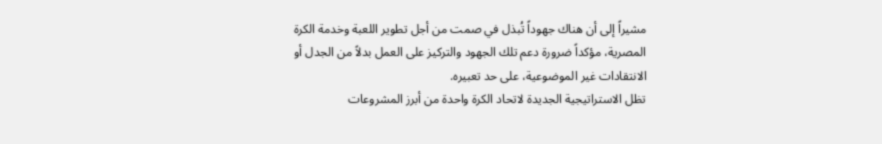مشيراً إلى أن هناك جهوداً تُبذل في صمت من أجل تطوير اللعبة وخدمة الكرة المصرية، مؤكداً ضرورة دعم تلك الجهود والتركيز على العمل بدلاً من الجدل أو الانتقادات غير الموضوعية، على حد تعبيره.
تظل الاستراتيجية الجديدة لاتحاد الكرة واحدة من أبرز المشروعات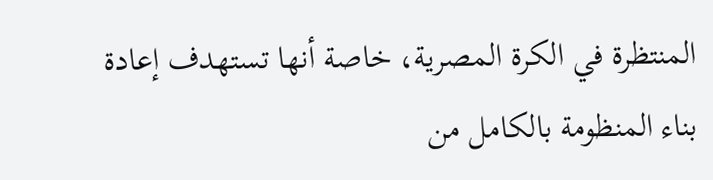المنتظرة في الكرة المصرية، خاصة أنها تستهدف إعادة بناء المنظومة بالكامل من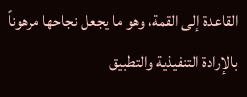القاعدة إلى القمة، وهو ما يجعل نجاحها مرهوناً بالإرادة التنفيذية والتطبيق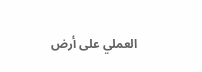العملي على أرض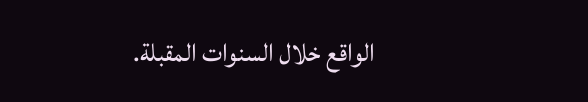الواقع خلال السنوات المقبلة.